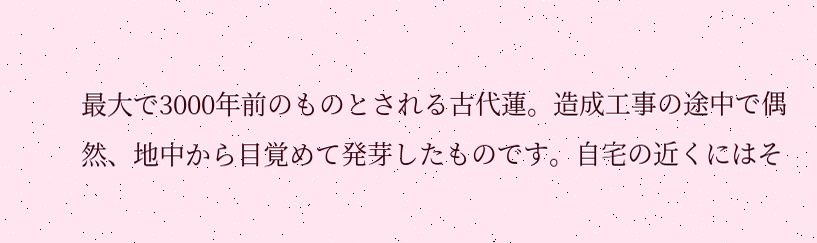最大で3000年前のものとされる古代蓮。造成工事の途中で偶然、地中から目覚めて発芽したものです。自宅の近くにはそ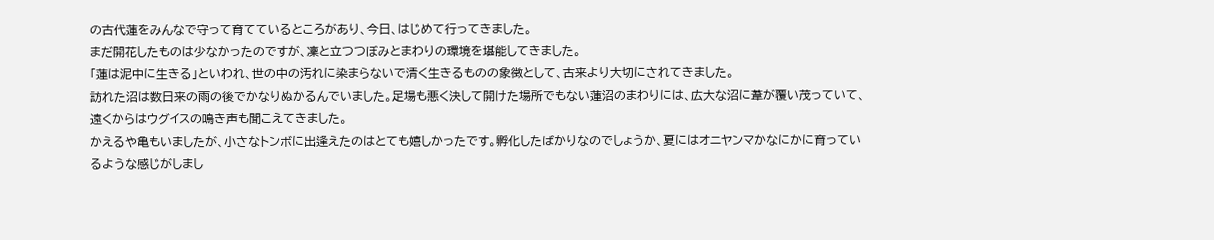の古代蓮をみんなで守って育てているところがあり、今日、はじめて行ってきました。
まだ開花したものは少なかったのですが、凜と立つつぼみとまわりの環境を堪能してきました。
「蓮は泥中に生きる」といわれ、世の中の汚れに染まらないで清く生きるものの象徴として、古来より大切にされてきました。
訪れた沼は数日来の雨の後でかなりぬかるんでいました。足場も悪く決して開けた場所でもない蓮沼のまわりには、広大な沼に葦が覆い茂っていて、遠くからはウグイスの鳴き声も聞こえてきました。
かえるや亀もいましたが、小さなトンボに出逢えたのはとても嬉しかったです。孵化したばかりなのでしょうか、夏にはオニヤンマかなにかに育っているような感じがしまし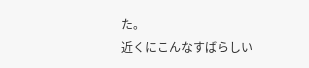た。
近くにこんなすばらしい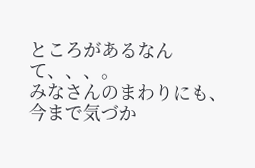ところがあるなんて、、、。
みなさんのまわりにも、今まで気づか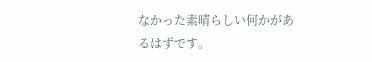なかった素晴らしい何かがあるはずです。